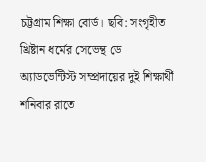চট্টগ্রাম শিক্ষা বোর্ড। ছবি: সংগৃহীত
খ্রিষ্টান ধর্মের সেভেন্থ ডে অ্যাডভেন্টিস্ট সম্প্রদায়ের দুই শিক্ষার্থী শনিবার রাতে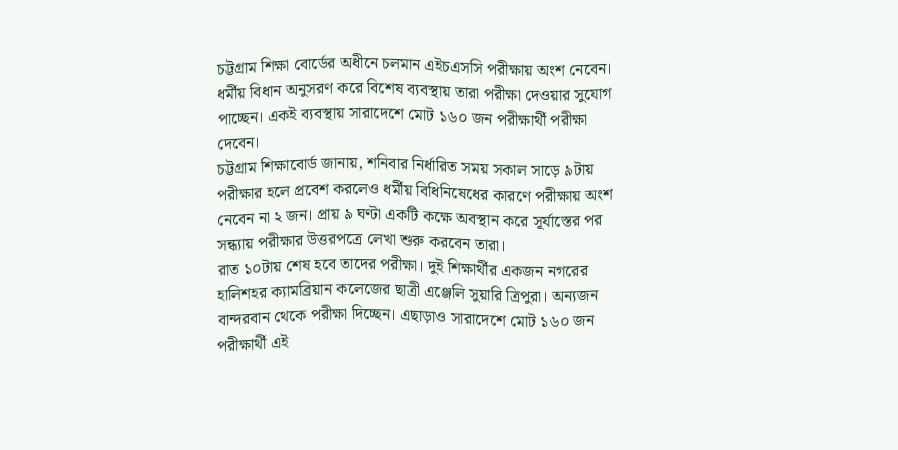চট্টগ্রাম শিক্ষা বোর্ডের অধীনে চলমান এইচএসসি পরীক্ষায় অংশ নেবেন। ধর্মীয় বিধান অনুসরণ করে বিশেষ ব্যবস্থায় তারা পরীক্ষা দেওয়ার সুযোগ পাচ্ছেন। একই ব্যবস্থায় সারাদেশে মোট ১৬০ জন পরীক্ষার্থী পরীক্ষা দেবেন।
চট্টগ্রাম শিক্ষাবোর্ড জানায়, শনিবার নির্ধারিত সময় সকাল সাড়ে ৯টায় পরীক্ষার হলে প্রবেশ করলেও ধর্মীয় বিধিনিষেধের কারণে পরীক্ষায় অংশ নেবেন না ২ জন। প্রায় ৯ ঘণ্টা একটি কক্ষে অবস্থান করে সূর্যাস্তের পর সন্ধ্যায় পরীক্ষার উত্তরপত্রে লেখা শুরু করবেন তারা।
রাত ১০টায় শেষ হবে তাদের পরীক্ষা। দুই শিক্ষার্থীর একজন নগরের হালিশহর ক্যামব্রিয়ান কলেজের ছাত্রী এঞ্জেলি সুয়ারি ত্রিপুরা। অন্যজন বান্দরবান থেকে পরীক্ষা দিচ্ছেন। এছাড়াও সারাদেশে মোট ১৬০ জন পরীক্ষার্থী এই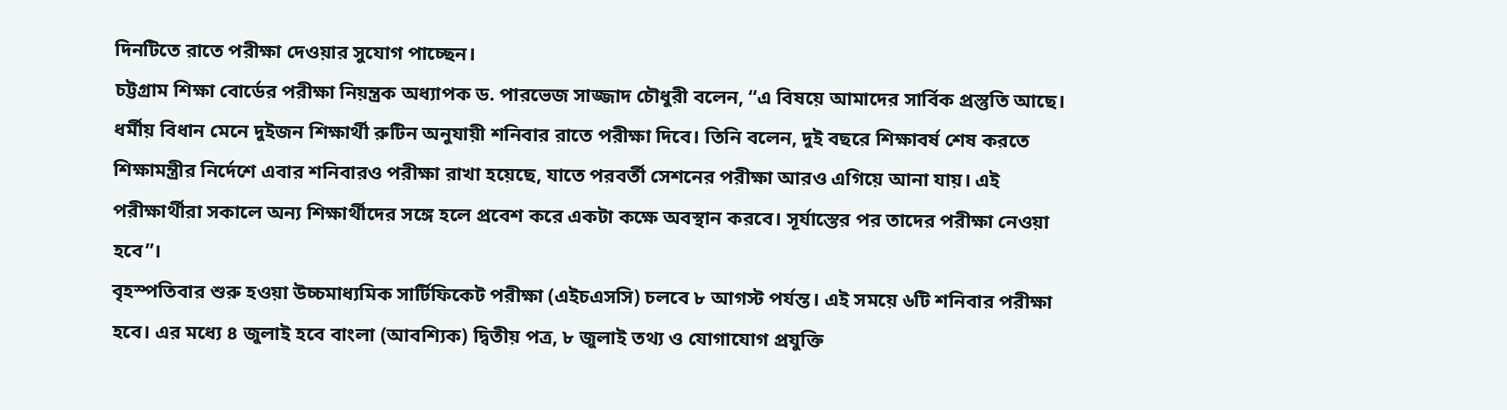দিনটিতে রাতে পরীক্ষা দেওয়ার সুযোগ পাচ্ছেন।
চট্টগ্রাম শিক্ষা বোর্ডের পরীক্ষা নিয়ন্ত্রক অধ্যাপক ড. পারভেজ সাজ্জাদ চৌধুরী বলেন, “এ বিষয়ে আমাদের সার্বিক প্রস্তুতি আছে। ধর্মীয় বিধান মেনে দুইজন শিক্ষার্থী রুটিন অনুযায়ী শনিবার রাতে পরীক্ষা দিবে। তিনি বলেন, দুই বছরে শিক্ষাবর্ষ শেষ করতে শিক্ষামন্ত্রীর নির্দেশে এবার শনিবারও পরীক্ষা রাখা হয়েছে, যাতে পরবর্তী সেশনের পরীক্ষা আরও এগিয়ে আনা যায়। এই পরীক্ষার্থীরা সকালে অন্য শিক্ষার্থীদের সঙ্গে হলে প্রবেশ করে একটা কক্ষে অবস্থান করবে। সূর্যাস্তের পর তাদের পরীক্ষা নেওয়া হবে”।
বৃহস্পতিবার শুরু হওয়া উচ্চমাধ্যমিক সার্টিফিকেট পরীক্ষা (এইচএসসি) চলবে ৮ আগস্ট পর্যন্ত। এই সময়ে ৬টি শনিবার পরীক্ষা হবে। এর মধ্যে ৪ জুলাই হবে বাংলা (আবশ্যিক) দ্বিতীয় পত্র, ৮ জুলাই তথ্য ও যোগাযোগ প্রযুক্তি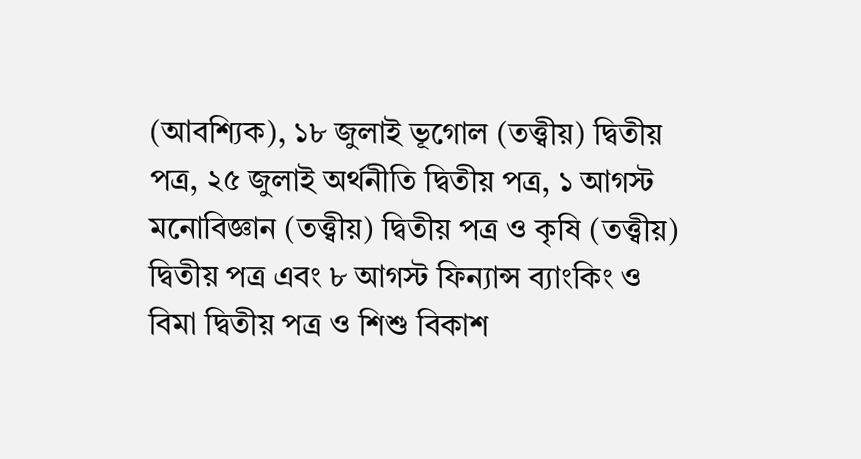(আবশ্যিক), ১৮ জুলাই ভূগোল (তত্ত্বীয়) দ্বিতীয় পত্র, ২৫ জুলাই অর্থনীতি দ্বিতীয় পত্র, ১ আগস্ট মনোবিজ্ঞান (তত্ত্বীয়) দ্বিতীয় পত্র ও কৃষি (তত্ত্বীয়) দ্বিতীয় পত্র এবং ৮ আগস্ট ফিন্যান্স ব্যাংকিং ও বিমা দ্বিতীয় পত্র ও শিশু বিকাশ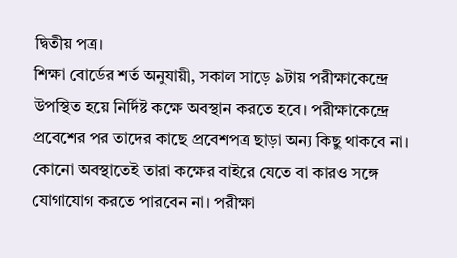দ্বিতীয় পত্র।
শিক্ষা বোর্ডের শর্ত অনুযায়ী, সকাল সাড়ে ৯টায় পরীক্ষাকেন্দ্রে উপস্থিত হয়ে নির্দিষ্ট কক্ষে অবস্থান করতে হবে। পরীক্ষাকেন্দ্রে প্রবেশের পর তাদের কাছে প্রবেশপত্র ছাড়া অন্য কিছু থাকবে না। কোনো অবস্থাতেই তারা কক্ষের বাইরে যেতে বা কারও সঙ্গে যোগাযোগ করতে পারবেন না। পরীক্ষা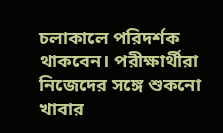চলাকালে পরিদর্শক থাকবেন। পরীক্ষার্থীরা নিজেদের সঙ্গে শুকনো খাবার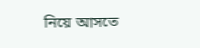নিয়ে আসতে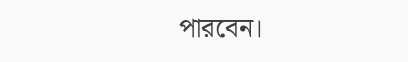পারবেন।